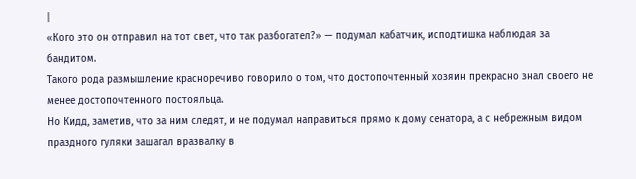|
«Кого это он отправил на тот свет, что так разбогател?» — подумал кабатчик, исподтишка наблюдая за бандитом.
Такого рода размышление красноречиво говорило о том, что достопочтенный хозяин прекрасно знал своего не менее достопочтенного постояльца.
Но Кидд, заметив, что за ним следят, и не подумал направиться прямо к дому сенатора, а с небрежным видом праздного гуляки зашагал вразвалку в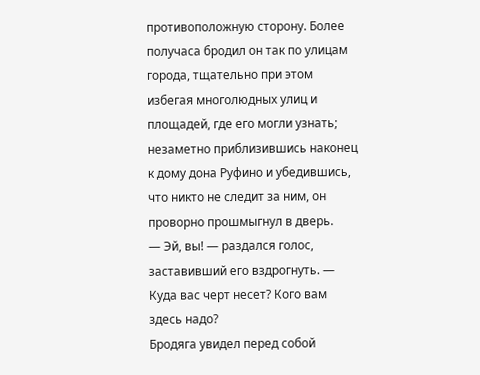противоположную сторону. Более получаса бродил он так по улицам города, тщательно при этом избегая многолюдных улиц и площадей, где его могли узнать; незаметно приблизившись наконец к дому дона Руфино и убедившись, что никто не следит за ним, он проворно прошмыгнул в дверь.
— Эй, вы! — раздался голос, заставивший его вздрогнуть. — Куда вас черт несет? Кого вам здесь надо?
Бродяга увидел перед собой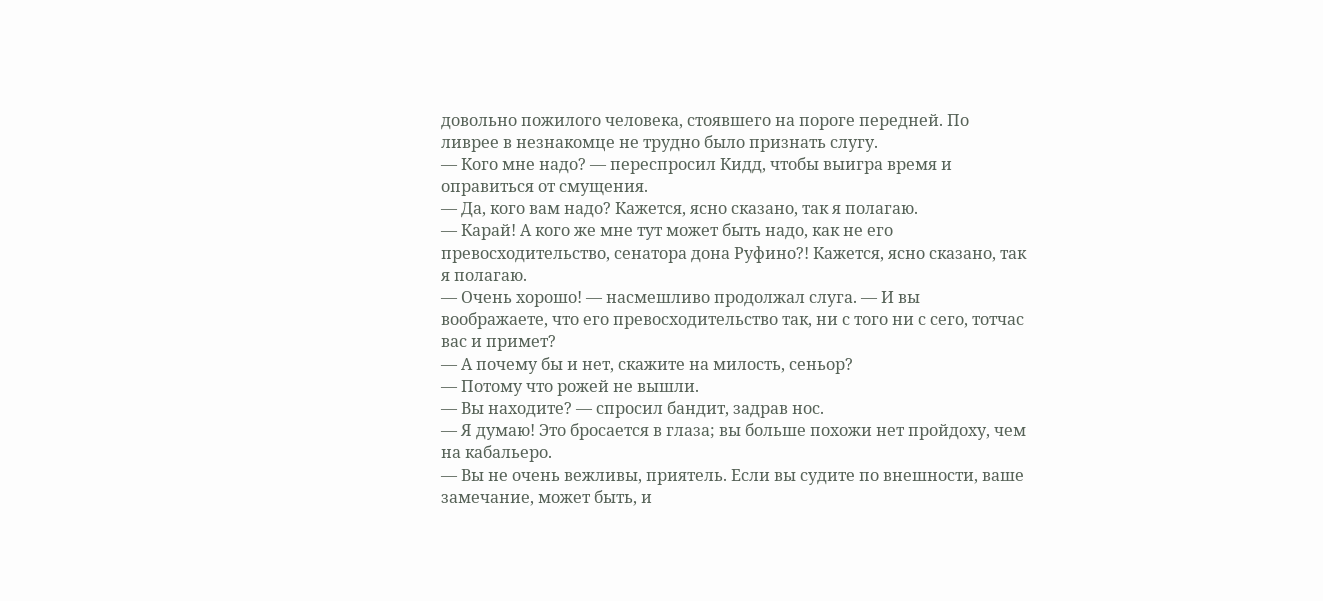довольно пожилого человека, стоявшего на пороге передней. По ливрее в незнакомце не трудно было признать слугу.
— Кого мне надо? — переспросил Кидд, чтобы выигра время и оправиться от смущения.
— Да, кого вам надо? Кажется, ясно сказано, так я полагаю.
— Карай! А кого же мне тут может быть надо, как не его превосходительство, сенатора дона Руфино?! Кажется, ясно сказано, так я полагаю.
— Очень хорошо! — насмешливо продолжал слуга. — И вы воображаете, что его превосходительство так, ни с того ни с сего, тотчас вас и примет?
— А почему бы и нет, скажите на милость, сеньор?
— Потому что рожей не вышли.
— Вы находите? — спросил бандит, задрав нос.
— Я думаю! Это бросается в глаза; вы больше похожи нет пройдоху, чем на кабальеро.
— Вы не очень вежливы, приятель. Если вы судите по внешности, ваше замечание, может быть, и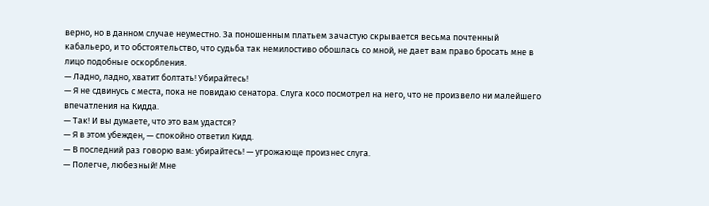верно, но в данном случае неуместно. За поношенным платьем зачастую скрывается весьма почтенный кабальеро, и то обстоятельство, что судьба так немилостиво обошлась со мной, не дает вам право бросать мне в лицо подобные оскорбления.
— Ладно, ладно, хватит болтать! Убирайтесь!
— Я не сдвинусь с места, пока не повидаю сенатора. Слуга косо посмотрел на него, что не произвело ни малейшего впечатления на Кидда.
— Так! И вы думаете, что это вам удастся?
— Я в этом убежден, — спокойно ответил Кидд.
— В последний раз говорю вам: убирайтесь! — угрожающе произнес слуга.
— Полегче, любезный! Мне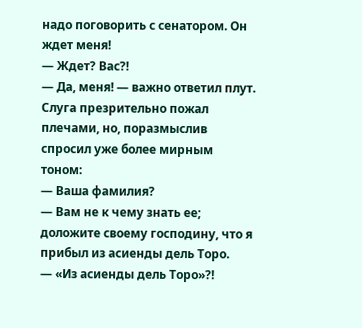надо поговорить с сенатором. Он ждет меня!
— Ждет? Вас?!
— Да, меня! — важно ответил плут.
Слуга презрительно пожал плечами, но, поразмыслив спросил уже более мирным тоном:
— Ваша фамилия?
— Вам не к чему знать ее; доложите своему господину, что я прибыл из асиенды дель Торо.
— «Из асиенды дель Торо»?!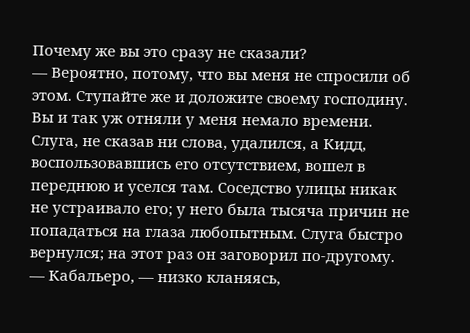Почему же вы это сразу не сказали?
— Вероятно, потому, что вы меня не спросили об этом. Ступайте же и доложите своему господину. Вы и так уж отняли у меня немало времени.
Слуга, не сказав ни слова, удалился, а Кидд, воспользовавшись его отсутствием, вошел в переднюю и уселся там. Соседство улицы никак не устраивало его; у него была тысяча причин не попадаться на глаза любопытным. Слуга быстро вернулся; на этот раз он заговорил по-другому.
— Кабальеро, — низко кланяясь,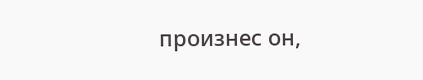произнес он,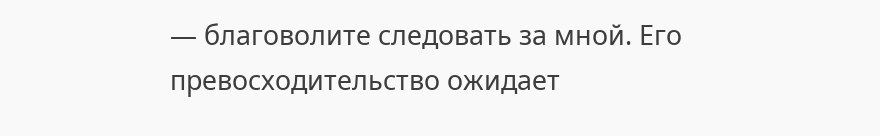— благоволите следовать за мной. Его превосходительство ожидает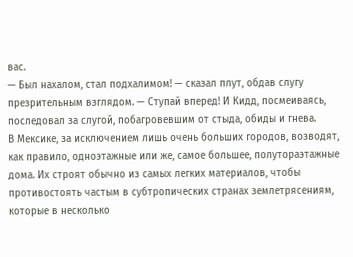вас.
— Был нахалом, стал подхалимом! — сказал плут, обдав слугу презрительным взглядом. — Ступай вперед! И Кидд, посмеиваясь, последовал за слугой, побагровевшим от стыда, обиды и гнева.
В Мексике, за исключением лишь очень больших городов, возводят, как правило, одноэтажные или же, самое большее, полутораэтажные дома. Их строят обычно из самых легких материалов, чтобы противостоять частым в субтропических странах землетрясениям, которые в несколько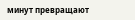минут превращают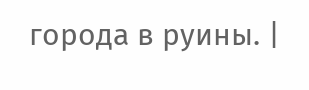города в руины. |